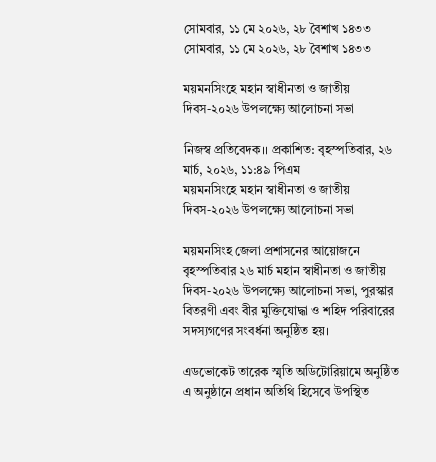সোমবার, ১১ মে ২০২৬, ২৮ বৈশাখ ১৪৩৩
সোমবার, ১১ মে ২০২৬, ২৮ বৈশাখ ১৪৩৩

ময়মনসিংহে মহান স্বাধীনতা ও জাতীয় দিবস-২০২৬ উপলক্ষ্যে আলোচনা সভা

নিজস্ব প্রতিবেদক।। প্রকাশিত: বৃহস্পতিবার, ২৬ মার্চ, ২০২৬, ১১:৪৯ পিএম
ময়মনসিংহে মহান স্বাধীনতা ও জাতীয় দিবস-২০২৬ উপলক্ষ্যে আলোচনা সভা

ময়মনসিংহ জেলা প্রশাসনের আয়োজনে বৃহস্পতিবার ২৬ মার্চ মহান স্বাধীনতা ও জাতীয় দিবস-২০২৬ উপলক্ষ্যে আলোচনা সভা, পুরস্কার বিতরণী এবং বীর মুক্তিযোদ্ধা ও শহিদ পরিবারের সদস্যগণের সংবর্ধনা অনুষ্ঠিত হয়।

এডভোকেট তারেক স্মৃতি অডিটোরিয়ামে অনুষ্ঠিত এ অনুষ্ঠানে প্রধান অতিথি হিসেবে উপস্থিত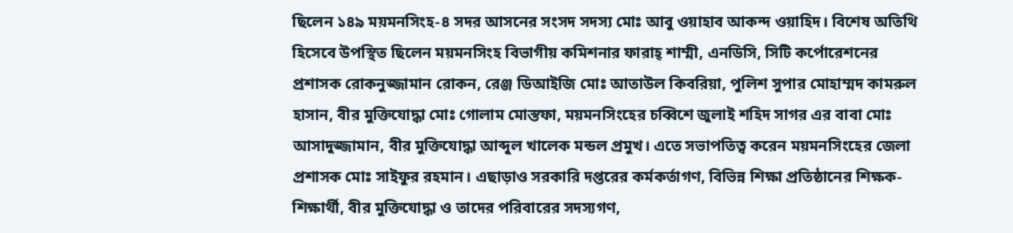ছিলেন ১৪৯ ময়মনসিংহ-৪ সদর আসনের সংসদ সদস্য মোঃ আবু ওয়াহাব আকন্দ ওয়াহিদ। বিশেষ অতিথি হিসেবে উপস্থিত ছিলেন ময়মনসিংহ বিভাগীয় কমিশনার ফারাহ্ শাম্মী, এনডিসি, সিটি কর্পোরেশনের প্রশাসক রোকনুজ্জামান রোকন, রেঞ্জ ডিআইজি মোঃ আতাউল কিবরিয়া, পুলিশ সুপার মোহাম্মদ কামরুল হাসান, বীর মুক্তিযোদ্ধা মোঃ গোলাম মোস্তফা, ময়মনসিংহের চব্বিশে জুলাই শহিদ সাগর এর বাবা মোঃ আসাদুজ্জামান, বীর মুক্তিযোদ্ধা আব্দুল খালেক মন্ডল প্রমুখ। এতে সভাপতিত্ব করেন ময়মনসিংহের জেলা প্রশাসক মোঃ সাইফুর রহমান। এছাড়াও সরকারি দপ্তরের কর্মকর্তাগণ, বিভিন্ন শিক্ষা প্রতিষ্ঠানের শিক্ষক-শিক্ষার্থী, বীর মুক্তিযোদ্ধা ও তাদের পরিবারের সদস্যগণ,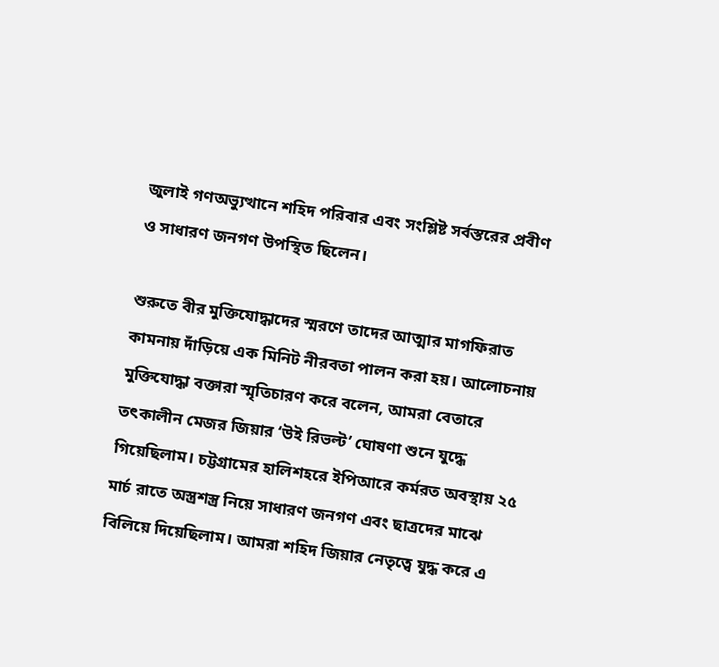জুলাই গণঅভ্যুত্থানে শহিদ পরিবার এবং সংশ্লিষ্ট সর্বস্তরের প্রবীণ ও সাধারণ জনগণ উপস্থিত ছিলেন।

শুরুতে বীর মুক্তিযোদ্ধাদের স্মরণে তাদের আত্মার মাগফিরাত কামনায় দাঁড়িয়ে এক মিনিট নীরবতা পালন করা হয়। আলোচনায় মুক্তিযোদ্ধা বক্তারা স্মৃতিচারণ করে বলেন, আমরা বেতারে তৎকালীন মেজর জিয়ার ‘উই রিভল্ট’ ঘোষণা শুনে যুদ্ধে গিয়েছিলাম। চট্টগ্রামের হালিশহরে ইপিআরে কর্মরত অবস্থায় ২৫ মার্চ রাতে অস্ত্রশস্ত্র নিয়ে সাধারণ জনগণ এবং ছাত্রদের মাঝে বিলিয়ে দিয়েছিলাম। আমরা শহিদ জিয়ার নেতৃত্বে যুদ্ধ করে এ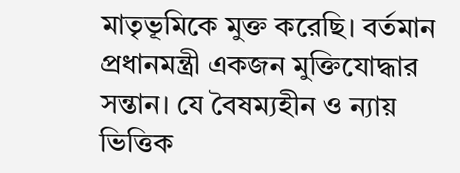মাতৃভূমিকে মুক্ত করেছি। বর্তমান প্রধানমন্ত্রী একজন মুক্তিযোদ্ধার সন্তান। যে বৈষম্যহীন ও ন্যায় ভিত্তিক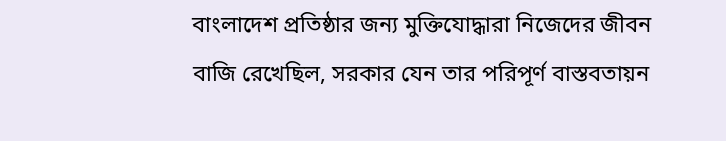বাংলাদেশ প্রতিষ্ঠার জন্য মুক্তিযোদ্ধারা নিজেদের জীবন বাজি রেখেছিল, সরকার যেন তার পরিপূর্ণ বাস্তবতায়ন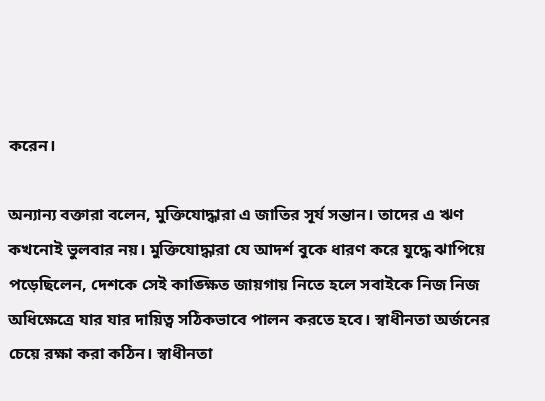করেন।

অন্যান্য বক্তারা বলেন, মুক্তিযোদ্ধারা এ জাতির সূর্য সন্তান। তাদের এ ঋণ কখনোই ভুলবার নয়। মুক্তিযোদ্ধারা যে আদর্শ বুকে ধারণ করে যুদ্ধে ঝাপিয়ে পড়েছিলেন, দেশকে সেই কাঙ্ক্ষিত জায়গায় নিতে হলে সবাইকে নিজ নিজ অধিক্ষেত্রে যার যার দায়িত্ব সঠিকভাবে পালন করতে হবে। স্বাধীনতা অর্জনের চেয়ে রক্ষা করা কঠিন। স্বাধীনতা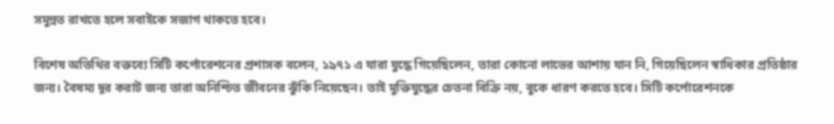সমুন্নত রাখতে হলে সবাইকে সজাগ থাকতে হবে।

বিশেষ অতিথির বক্তব্যে সিটি কর্পোরেশনের প্রশাসক বলেন, ১৯৭১ এ যারা যুদ্ধে গিয়েছিলেন, তারা কোনো লাভের আশায় যান নি, গিয়েছিলেন স্বাধিকার প্রতিষ্ঠার জন্য। বৈষম্য দূর করাট জন্য তারা অনিশ্চিত জীবনের ঝুঁকি নিয়েছেন। তাই মুক্তিযুদ্ধের চেতনা বিক্রি নয়, বুকে ধারণ করতে হবে। সিটি কর্পোরেশনকে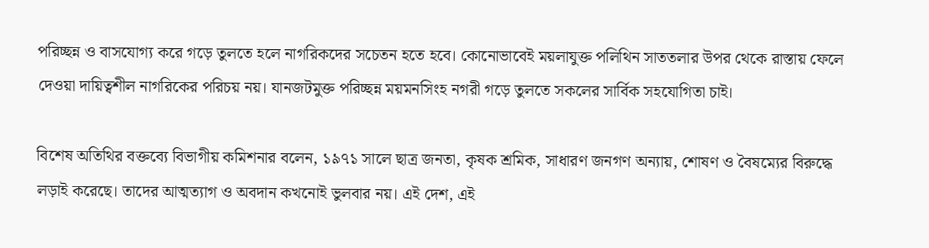পরিচ্ছন্ন ও বাসযোগ্য করে গড়ে তুলতে হলে নাগরিকদের সচেতন হতে হবে। কোনোভাবেই ময়লাযুক্ত পলিথিন সাততলার উপর থেকে রাস্তায় ফেলে দেওয়া দায়িত্বশীল নাগরিকের পরিচয় নয়। যানজটমুক্ত পরিচ্ছন্ন ময়মনসিংহ নগরী গড়ে তুলতে সকলের সার্বিক সহযোগিতা চাই।

বিশেষ অতিথির বক্তব্যে বিভাগীয় কমিশনার বলেন, ১৯৭১ সালে ছাত্র জনতা, কৃষক শ্রমিক, সাধারণ জনগণ অন্যায়, শোষণ ও বৈষম্যের বিরুদ্ধে লড়াই করেছে। তাদের আত্মত্যাগ ও অবদান কখনোই ভুলবার নয়। এই দেশ, এই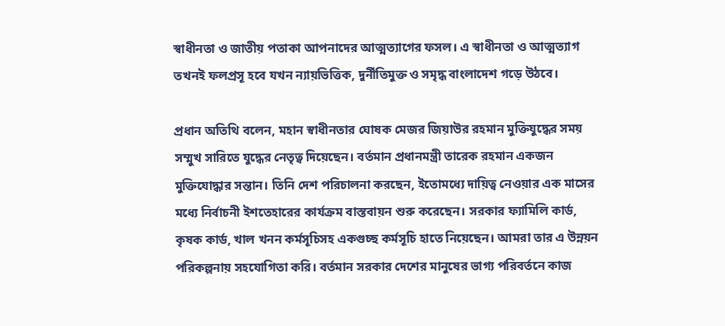স্বাধীনতা ও জাতীয় পতাকা আপনাদের আত্মত্যাগের ফসল। এ স্বাধীনতা ও আত্মত্যাগ তখনই ফলপ্রসূ হবে যখন ন্যায়ভিত্তিক, দুর্নীতিমুক্ত ও সমৃদ্ধ বাংলাদেশ গড়ে উঠবে।

প্রধান অতিথি বলেন, মহান স্বাধীনতার ঘোষক মেজর জিয়াউর রহমান মুক্তিযুদ্ধের সময় সম্মুখ সারিতে যুদ্ধের নেতৃত্ব দিয়েছেন। বর্তমান প্রধানমন্ত্রী তারেক রহমান একজন মুক্তিযোদ্ধার সন্তান। তিনি দেশ পরিচালনা করছেন, ইতোমধ্যে দায়িত্ব নেওয়ার এক মাসের মধ্যে নির্বাচনী ইশতেহারের কার্যক্রম বাস্তবায়ন শুরু করেছেন। সরকার ফ্যামিলি কার্ড, কৃষক কার্ড, খাল খনন কর্মসূচিসহ একগুচ্ছ কর্মসূচি হাতে নিয়েছেন। আমরা তার এ উন্নয়ন পরিকল্পনায় সহযোগিতা করি। বর্তমান সরকার দেশের মানুষের ভাগ্য পরিবর্তনে কাজ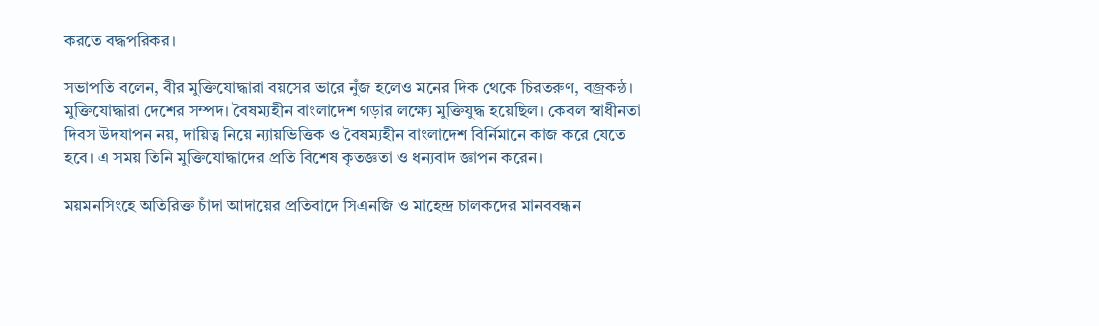করতে বদ্ধপরিকর।

সভাপতি বলেন, বীর মুক্তিযোদ্ধারা বয়সের ভারে নুঁজ হলেও মনের দিক থেকে চিরতরুণ, বজ্রকন্ঠ। মুক্তিযোদ্ধারা দেশের সম্পদ। বৈষম্যহীন বাংলাদেশ গড়ার লক্ষ্যে মুক্তিযুদ্ধ হয়েছিল। কেবল স্বাধীনতা দিবস উদযাপন নয়, দায়িত্ব নিয়ে ন্যায়ভিত্তিক ও বৈষম্যহীন বাংলাদেশ বির্নিমানে কাজ করে যেতে হবে। এ সময় তিনি মুক্তিযোদ্ধাদের প্রতি বিশেষ কৃতজ্ঞতা ও ধন্যবাদ জ্ঞাপন করেন।

ময়মনসিংহে অতিরিক্ত চাঁদা আদায়ের প্রতিবাদে সিএনজি ও মাহেন্দ্র চালকদের মানববন্ধন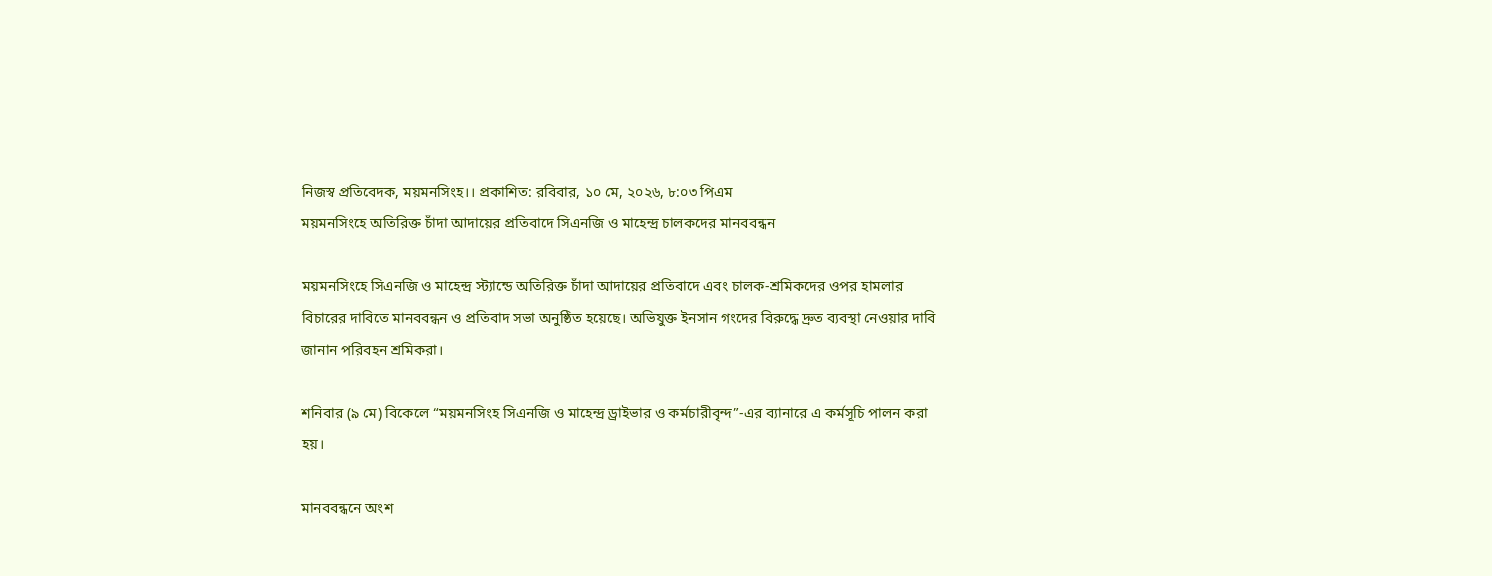নিজস্ব প্রতিবেদক, ময়মনসিংহ।। প্রকাশিত: রবিবার, ১০ মে, ২০২৬, ৮:০৩ পিএম
ময়মনসিংহে অতিরিক্ত চাঁদা আদায়ের প্রতিবাদে সিএনজি ও মাহেন্দ্র চালকদের মানববন্ধন

ময়মনসিংহে সিএনজি ও মাহেন্দ্র স্ট্যান্ডে অতিরিক্ত চাঁদা আদায়ের প্রতিবাদে এবং চালক-শ্রমিকদের ওপর হামলার বিচারের দাবিতে মানববন্ধন ও প্রতিবাদ সভা অনুষ্ঠিত হয়েছে। অভিযুক্ত ইনসান গংদের বিরুদ্ধে দ্রুত ব্যবস্থা নেওয়ার দাবি জানান পরিবহন শ্রমিকরা।

শনিবার (৯ মে) বিকেলে “ময়মনসিংহ সিএনজি ও মাহেন্দ্র ড্রাইভার ও কর্মচারীবৃন্দ”-এর ব্যানারে এ কর্মসূচি পালন করা হয়।

মানববন্ধনে অংশ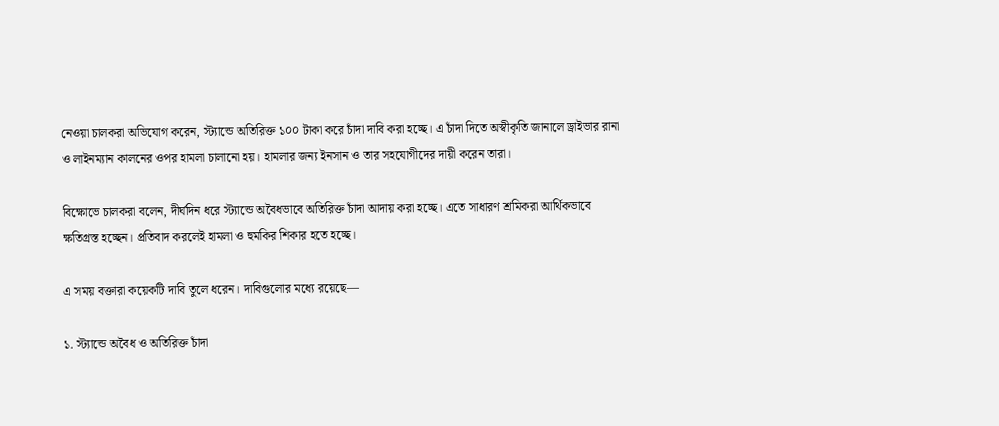নেওয়া চালকরা অভিযোগ করেন, স্ট্যান্ডে অতিরিক্ত ১০০ টাকা করে চাঁদা দাবি করা হচ্ছে। এ চাঁদা দিতে অস্বীকৃতি জানালে ড্রাইভার রানা ও লাইনম্যান কালনের ওপর হামলা চালানো হয়। হামলার জন্য ইনসান ও তার সহযোগীদের দায়ী করেন তারা।

বিক্ষোভে চালকরা বলেন, দীর্ঘদিন ধরে স্ট্যান্ডে অবৈধভাবে অতিরিক্ত চাঁদা আদায় করা হচ্ছে। এতে সাধারণ শ্রমিকরা আর্থিকভাবে ক্ষতিগ্রস্ত হচ্ছেন। প্রতিবাদ করলেই হামলা ও হুমকির শিকার হতে হচ্ছে।

এ সময় বক্তারা কয়েকটি দাবি তুলে ধরেন। দাবিগুলোর মধ্যে রয়েছে—

১. স্ট্যান্ডে অবৈধ ও অতিরিক্ত চাঁদা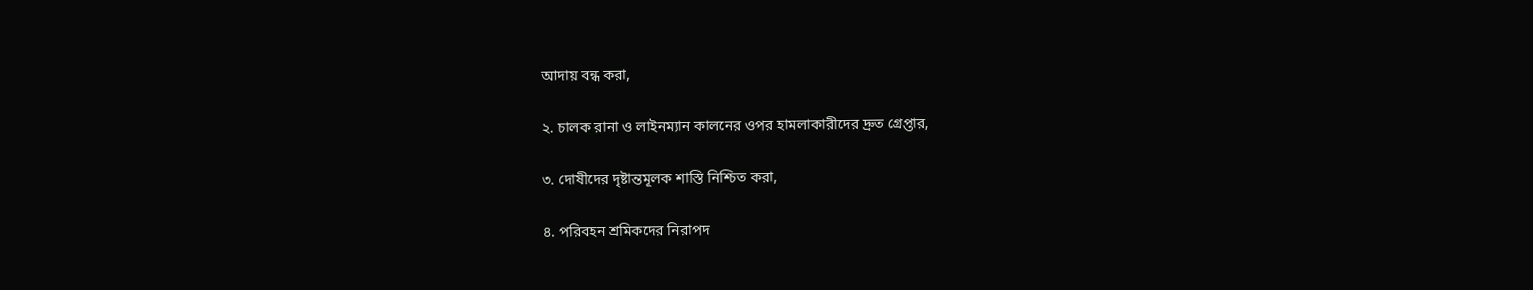আদায় বন্ধ করা,

২. চালক রানা ও লাইনম্যান কালনের ওপর হামলাকারীদের দ্রুত গ্রেপ্তার,

৩. দোষীদের দৃষ্টান্তমূলক শাস্তি নিশ্চিত করা,

৪. পরিবহন শ্রমিকদের নিরাপদ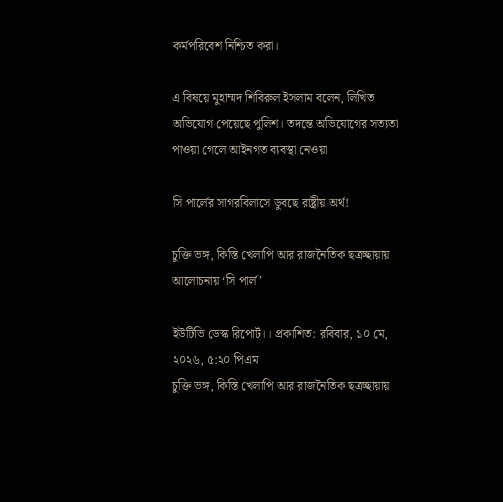কর্মপরিবেশ নিশ্চিত করা।

এ বিষয়ে মুহাম্মদ শিবিরুল ইসলাম বলেন, লিখিত অভিযোগ পেয়েছে পুলিশ। তদন্তে অভিযোগের সত্যতা পাওয়া গেলে আইনগত ব্যবস্থা নেওয়া

সি পার্লের সাগরবিলাসে ডুবছে রাষ্ট্রীয় অর্থ!

চুক্তি ভঙ্গ, কিস্তি খেলাপি আর রাজনৈতিক ছত্রচ্ছায়ায় আলোচনায় ‘সি পার্ল’

ইউটিভি ডেস্ক রিপোর্ট।। প্রকাশিত: রবিবার, ১০ মে, ২০২৬, ৫:২০ পিএম
চুক্তি ভঙ্গ, কিস্তি খেলাপি আর রাজনৈতিক ছত্রচ্ছায়ায়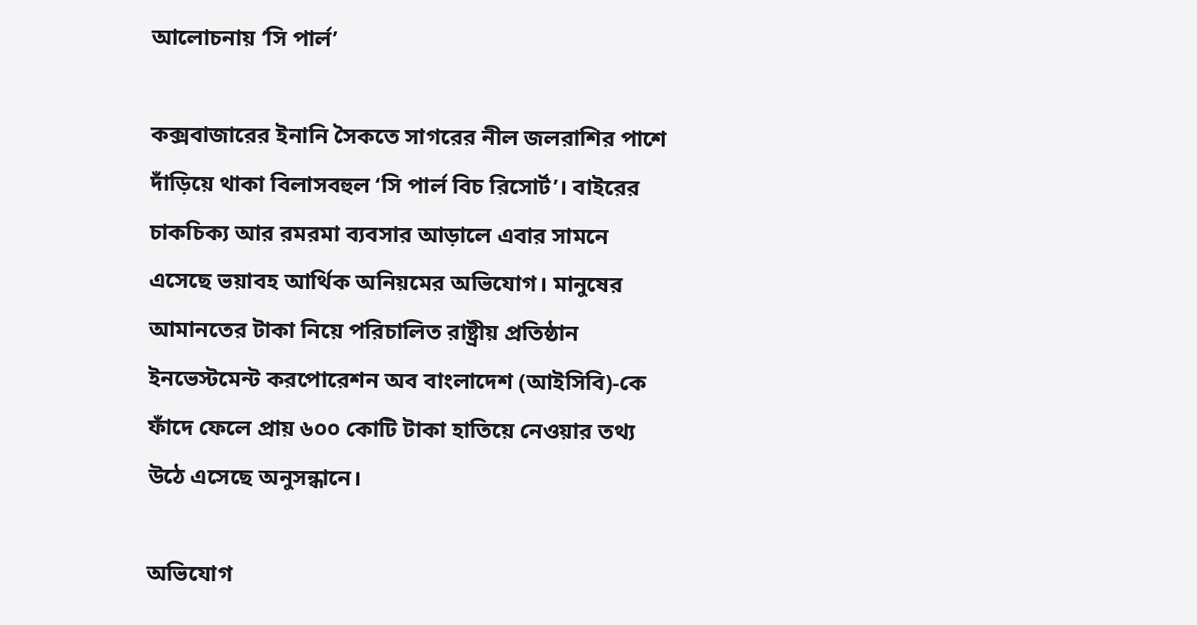আলোচনায় ‘সি পার্ল’

কক্সবাজারের ইনানি সৈকতে সাগরের নীল জলরাশির পাশে দাঁড়িয়ে থাকা বিলাসবহুল ‘সি পার্ল বিচ রিসোর্ট’। বাইরের চাকচিক্য আর রমরমা ব্যবসার আড়ালে এবার সামনে এসেছে ভয়াবহ আর্থিক অনিয়মের অভিযোগ। মানুষের আমানতের টাকা নিয়ে পরিচালিত রাষ্ট্রীয় প্রতিষ্ঠান ইনভেস্টমেন্ট করপোরেশন অব বাংলাদেশ (আইসিবি)-কে ফাঁদে ফেলে প্রায় ৬০০ কোটি টাকা হাতিয়ে নেওয়ার তথ্য উঠে এসেছে অনুসন্ধানে।

অভিযোগ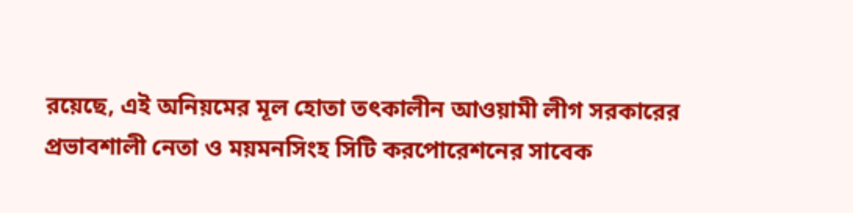রয়েছে, এই অনিয়মের মূল হোতা তৎকালীন আওয়ামী লীগ সরকারের প্রভাবশালী নেতা ও ময়মনসিংহ সিটি করপোরেশনের সাবেক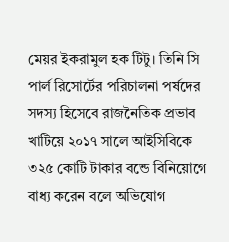মেয়র ইকরামুল হক টিটু। তিনি সি পার্ল রিসোর্টের পরিচালনা পর্ষদের সদস্য হিসেবে রাজনৈতিক প্রভাব খাটিয়ে ২০১৭ সালে আইসিবিকে ৩২৫ কোটি টাকার বন্ডে বিনিয়োগে বাধ্য করেন বলে অভিযোগ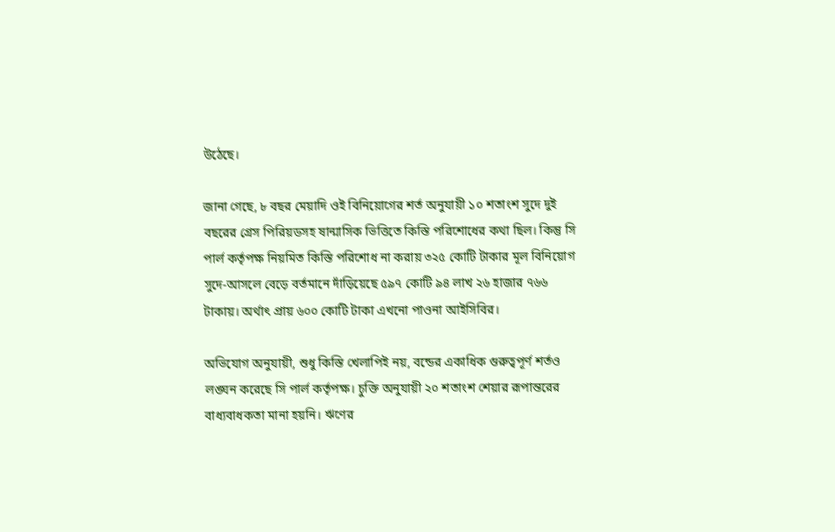উঠেছে।

জানা গেছে, ৮ বছর মেয়াদি ওই বিনিয়োগের শর্ত অনুযায়ী ১০ শতাংশ সুদে দুই বছরের গ্রেস পিরিয়ডসহ ষান্মাসিক ভিত্তিতে কিস্তি পরিশোধের কথা ছিল। কিন্তু সি পার্ল কর্তৃপক্ষ নিয়মিত কিস্তি পরিশোধ না করায় ৩২৫ কোটি টাকার মূল বিনিয়োগ সুদে-আসলে বেড়ে বর্তমানে দাঁড়িয়েছে ৫৯৭ কোটি ৯৪ লাখ ২৬ হাজার ৭৬৬ টাকায়। অর্থাৎ প্রায় ৬০০ কোটি টাকা এখনো পাওনা আইসিবির।

অভিযোগ অনুযায়ী, শুধু কিস্তি খেলাপিই নয়, বন্ডের একাধিক গুরুত্বপূর্ণ শর্তও লঙ্ঘন করেছে সি পার্ল কর্তৃপক্ষ। চুক্তি অনুযায়ী ২০ শতাংশ শেয়ার রূপান্তরের বাধ্যবাধকতা মানা হয়নি। ঋণের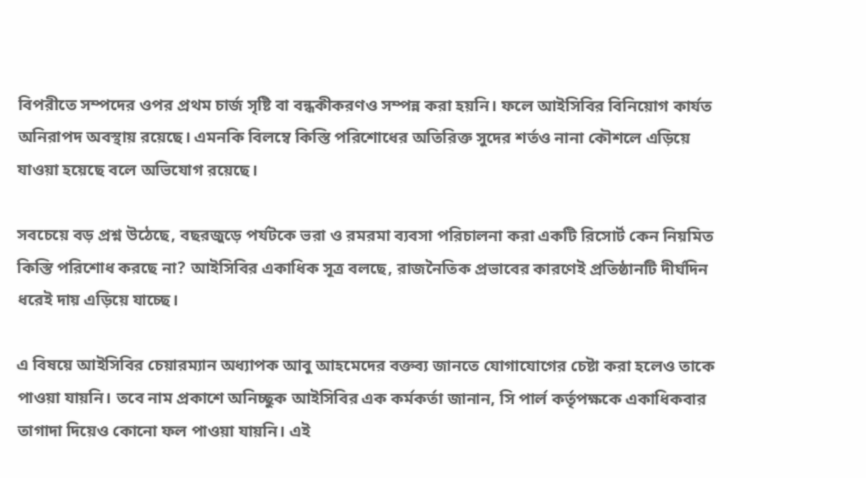বিপরীতে সম্পদের ওপর প্রথম চার্জ সৃষ্টি বা বন্ধকীকরণও সম্পন্ন করা হয়নি। ফলে আইসিবির বিনিয়োগ কার্যত অনিরাপদ অবস্থায় রয়েছে। এমনকি বিলম্বে কিস্তি পরিশোধের অতিরিক্ত সুদের শর্তও নানা কৌশলে এড়িয়ে যাওয়া হয়েছে বলে অভিযোগ রয়েছে।

সবচেয়ে বড় প্রশ্ন উঠেছে, বছরজুড়ে পর্যটকে ভরা ও রমরমা ব্যবসা পরিচালনা করা একটি রিসোর্ট কেন নিয়মিত কিস্তি পরিশোধ করছে না? আইসিবির একাধিক সূত্র বলছে, রাজনৈতিক প্রভাবের কারণেই প্রতিষ্ঠানটি দীর্ঘদিন ধরেই দায় এড়িয়ে যাচ্ছে।

এ বিষয়ে আইসিবির চেয়ারম্যান অধ্যাপক আবু আহমেদের বক্তব্য জানতে যোগাযোগের চেষ্টা করা হলেও তাকে পাওয়া যায়নি। তবে নাম প্রকাশে অনিচ্ছুক আইসিবির এক কর্মকর্তা জানান, সি পার্ল কর্তৃপক্ষকে একাধিকবার তাগাদা দিয়েও কোনো ফল পাওয়া যায়নি। এই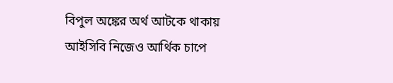বিপুল অঙ্কের অর্থ আটকে থাকায় আইসিবি নিজেও আর্থিক চাপে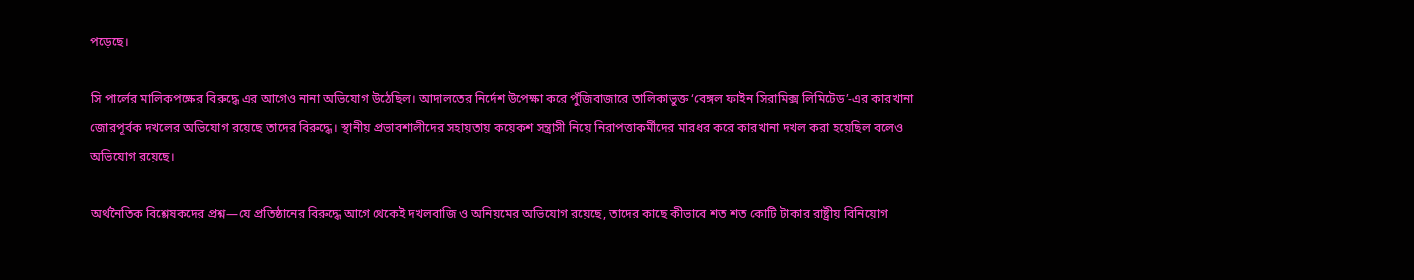পড়েছে।

সি পার্লের মালিকপক্ষের বিরুদ্ধে এর আগেও নানা অভিযোগ উঠেছিল। আদালতের নির্দেশ উপেক্ষা করে পুঁজিবাজারে তালিকাভুক্ত ‘বেঙ্গল ফাইন সিরামিক্স লিমিটেড’-এর কারখানা জোরপূর্বক দখলের অভিযোগ রয়েছে তাদের বিরুদ্ধে। স্থানীয় প্রভাবশালীদের সহায়তায় কয়েকশ সন্ত্রাসী নিয়ে নিরাপত্তাকর্মীদের মারধর করে কারখানা দখল করা হয়েছিল বলেও অভিযোগ রয়েছে।

অর্থনৈতিক বিশ্লেষকদের প্রশ্ন—যে প্রতিষ্ঠানের বিরুদ্ধে আগে থেকেই দখলবাজি ও অনিয়মের অভিযোগ রয়েছে, তাদের কাছে কীভাবে শত শত কোটি টাকার রাষ্ট্রীয় বিনিয়োগ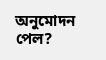অনুমোদন পেল?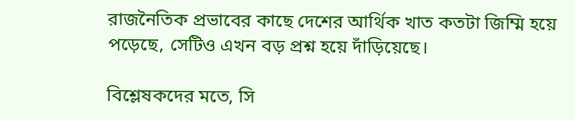রাজনৈতিক প্রভাবের কাছে দেশের আর্থিক খাত কতটা জিম্মি হয়ে পড়েছে, সেটিও এখন বড় প্রশ্ন হয়ে দাঁড়িয়েছে।

বিশ্লেষকদের মতে, সি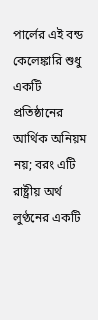পার্লের এই বন্ড কেলেঙ্কারি শুধু একটি প্রতিষ্ঠানের আর্থিক অনিয়ম নয়; বরং এটি রাষ্ট্রীয় অর্থ লুণ্ঠনের একটি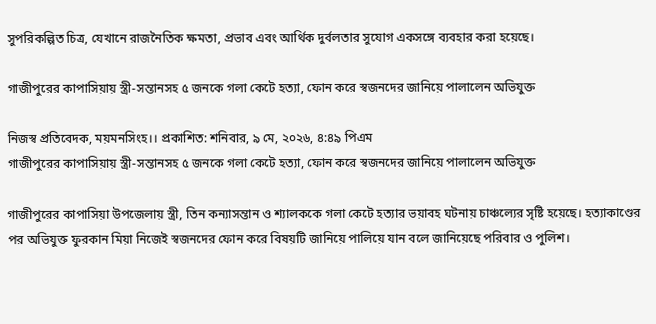সুপরিকল্পিত চিত্র, যেখানে রাজনৈতিক ক্ষমতা, প্রভাব এবং আর্থিক দুর্বলতার সুযোগ একসঙ্গে ব্যবহার করা হয়েছে।

গাজীপুরের কাপাসিয়ায় স্ত্রী-সন্তানসহ ৫ জনকে গলা কেটে হত্যা, ফোন করে স্বজনদের জানিয়ে পালালেন অভিযুক্ত

নিজস্ব প্রতিবেদক, ময়মনসিংহ।। প্রকাশিত: শনিবার, ৯ মে, ২০২৬, ৪:৪৯ পিএম
গাজীপুরের কাপাসিয়ায় স্ত্রী-সন্তানসহ ৫ জনকে গলা কেটে হত্যা, ফোন করে স্বজনদের জানিয়ে পালালেন অভিযুক্ত

গাজীপুরের কাপাসিয়া উপজেলায় স্ত্রী, তিন কন্যাসন্তান ও শ্যালককে গলা কেটে হত্যার ভয়াবহ ঘটনায় চাঞ্চল্যের সৃষ্টি হয়েছে। হত্যাকাণ্ডের পর অভিযুক্ত ফুরকান মিয়া নিজেই স্বজনদের ফোন করে বিষয়টি জানিয়ে পালিয়ে যান বলে জানিয়েছে পরিবার ও পুলিশ।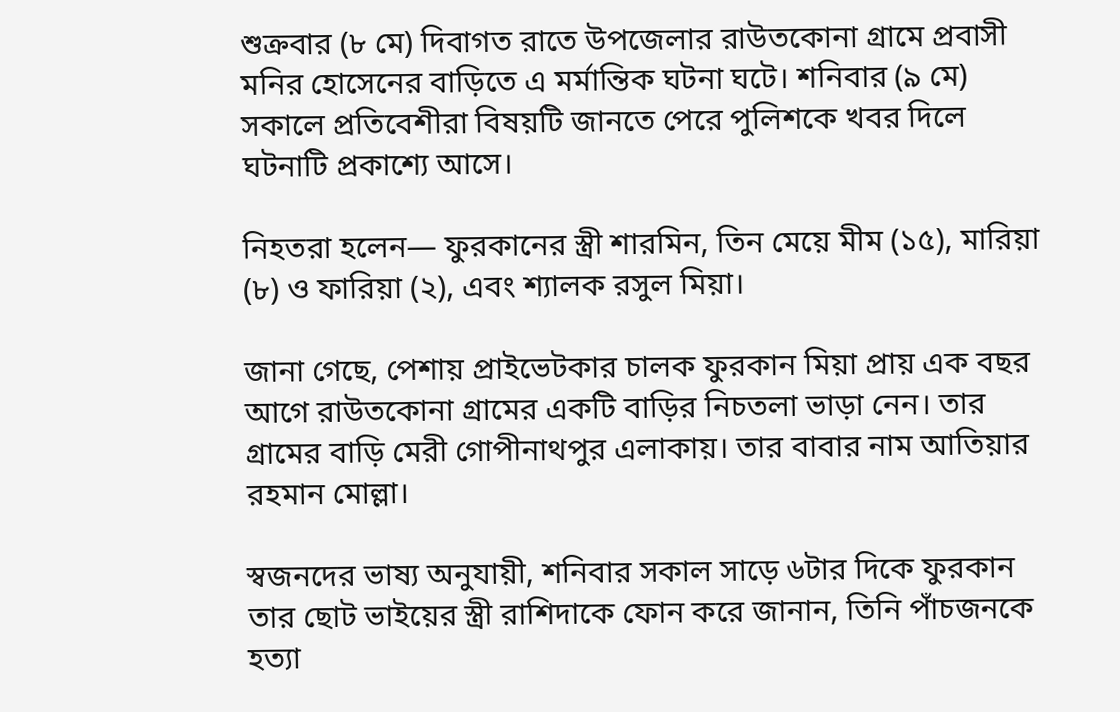শুক্রবার (৮ মে) দিবাগত রাতে উপজেলার রাউতকোনা গ্রামে প্রবাসী মনির হোসেনের বাড়িতে এ মর্মান্তিক ঘটনা ঘটে। শনিবার (৯ মে) সকালে প্রতিবেশীরা বিষয়টি জানতে পেরে পুলিশকে খবর দিলে ঘটনাটি প্রকাশ্যে আসে।

নিহতরা হলেন— ফুরকানের স্ত্রী শারমিন, তিন মেয়ে মীম (১৫), মারিয়া (৮) ও ফারিয়া (২), এবং শ্যালক রসুল মিয়া।

জানা গেছে, পেশায় প্রাইভেটকার চালক ফুরকান মিয়া প্রায় এক বছর আগে রাউতকোনা গ্রামের একটি বাড়ির নিচতলা ভাড়া নেন। তার গ্রামের বাড়ি মেরী গোপীনাথপুর এলাকায়। তার বাবার নাম আতিয়ার রহমান মোল্লা।

স্বজনদের ভাষ্য অনুযায়ী, শনিবার সকাল সাড়ে ৬টার দিকে ফুরকান তার ছোট ভাইয়ের স্ত্রী রাশিদাকে ফোন করে জানান, তিনি পাঁচজনকে হত্যা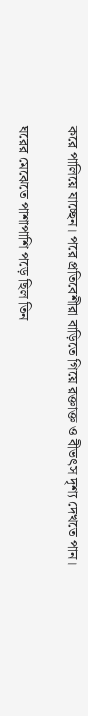করে পালিয়ে যাচ্ছেন। পরে প্রতিবেশীরা বাড়িতে গিয়ে রক্তাক্ত ও বীভৎস দৃশ্য দেখতে পান।

ঘরের মেঝেতে পাশাপাশি পড়ে ছিল তিন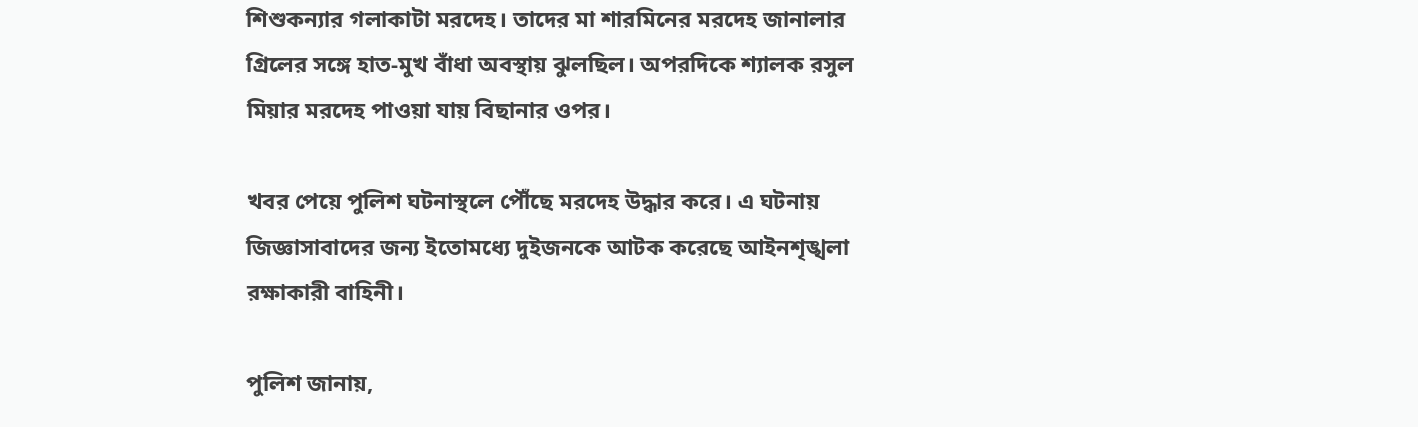শিশুকন্যার গলাকাটা মরদেহ। তাদের মা শারমিনের মরদেহ জানালার গ্রিলের সঙ্গে হাত-মুখ বাঁধা অবস্থায় ঝুলছিল। অপরদিকে শ্যালক রসুল মিয়ার মরদেহ পাওয়া যায় বিছানার ওপর।

খবর পেয়ে পুলিশ ঘটনাস্থলে পৌঁছে মরদেহ উদ্ধার করে। এ ঘটনায় জিজ্ঞাসাবাদের জন্য ইতোমধ্যে দুইজনকে আটক করেছে আইনশৃঙ্খলা রক্ষাকারী বাহিনী।

পুলিশ জানায়,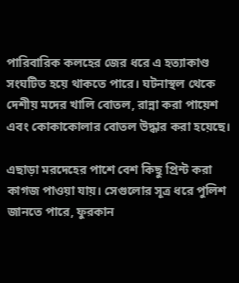পারিবারিক কলহের জের ধরে এ হত্যাকাণ্ড সংঘটিত হয়ে থাকতে পারে। ঘটনাস্থল থেকে দেশীয় মদের খালি বোতল, রান্না করা পায়েশ এবং কোকাকোলার বোতল উদ্ধার করা হয়েছে।

এছাড়া মরদেহের পাশে বেশ কিছু প্রিন্ট করা কাগজ পাওয়া যায়। সেগুলোর সূত্র ধরে পুলিশ জানতে পারে, ফুরকান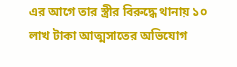এর আগে তার স্ত্রীর বিরুদ্ধে থানায় ১০ লাখ টাকা আত্মসাতের অভিযোগ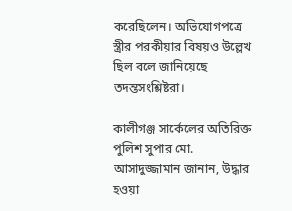করেছিলেন। অভিযোগপত্রে স্ত্রীর পরকীয়ার বিষয়ও উল্লেখ ছিল বলে জানিয়েছে তদন্তসংশ্লিষ্টরা।

কালীগঞ্জ সার্কেলের অতিরিক্ত পুলিশ সুপার মো. আসাদুজ্জামান জানান, উদ্ধার হওয়া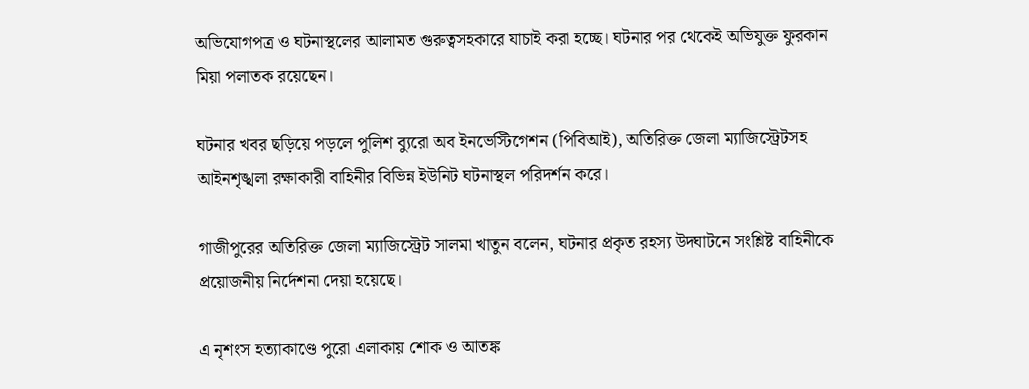অভিযোগপত্র ও ঘটনাস্থলের আলামত গুরুত্বসহকারে যাচাই করা হচ্ছে। ঘটনার পর থেকেই অভিযুক্ত ফুরকান মিয়া পলাতক রয়েছেন।

ঘটনার খবর ছড়িয়ে পড়লে পুলিশ ব্যুরো অব ইনভেস্টিগেশন (পিবিআই), অতিরিক্ত জেলা ম্যাজিস্ট্রেটসহ আইনশৃঙ্খলা রক্ষাকারী বাহিনীর বিভিন্ন ইউনিট ঘটনাস্থল পরিদর্শন করে।

গাজীপুরের অতিরিক্ত জেলা ম্যাজিস্ট্রেট সালমা খাতুন বলেন, ঘটনার প্রকৃত রহস্য উদ্ঘাটনে সংশ্লিষ্ট বাহিনীকে প্রয়োজনীয় নির্দেশনা দেয়া হয়েছে।

এ নৃশংস হত্যাকাণ্ডে পুরো এলাকায় শোক ও আতঙ্ক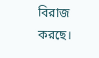বিরাজ করছে।